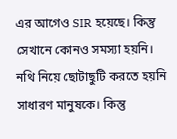এর আগেও SIR হয়েছে। কিন্তু সেখানে কোনও সমস্যা হয়নি। নথি নিয়ে ছোটাছুটি করতে হয়নি সাধারণ মানুষকে। কিন্তু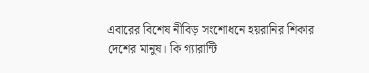এবারের বিশেষ নীবিড় সংশোধনে হয়রানির শিকার দেশের মানুষ। কি গ্যারান্টি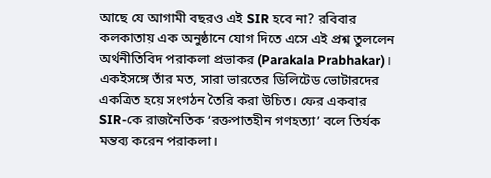আছে যে আগামী বছরও এই SIR হবে না? রবিবার কলকাতায় এক অনুষ্ঠানে যোগ দিতে এসে এই প্রশ্ন তুললেন অর্থনীতিবিদ পরাকলা প্রভাকর (Parakala Prabhakar)। একইসঙ্গে তাঁর মত, সারা ভারতের ডিলিটেড ভোটারদের একত্রিত হয়ে সংগঠন তৈরি করা উচিত। ফের একবার SIR-কে রাজনৈতিক ‘রক্তপাতহীন গণহত্যা’ বলে তির্যক মন্তব্য করেন পরাকলা।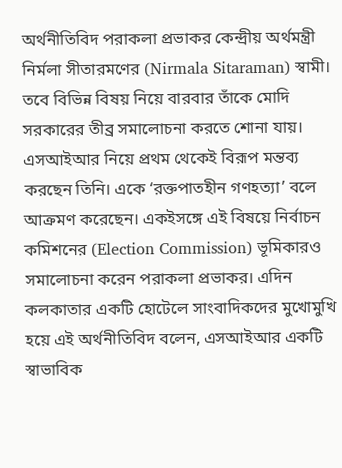অর্থনীতিবিদ পরাকলা প্রভাকর কেন্দ্রীয় অর্থমন্ত্রী নির্মলা সীতারমণের (Nirmala Sitaraman) স্বামী। তবে বিভিন্ন বিষয় নিয়ে বারবার তাঁকে মোদি সরকারের তীব্র সমালোচনা করতে শোনা যায়। এসআইআর নিয়ে প্রথম থেকেই বিরূপ মন্তব্য করছেন তিনি। একে ‘রক্তপাতহীন গণহত্যা’ বলে আক্রমণ করেছেন। একইসঙ্গে এই বিষয়ে নির্বাচন কমিশনের (Election Commission) ভূমিকারও সমালোচনা করেন পরাকলা প্রভাকর। এদিন কলকাতার একটি হোটেলে সাংবাদিকদের মুখোমুখি হয়ে এই অর্থনীতিবিদ বলেন, এসআইআর একটি স্বাভাবিক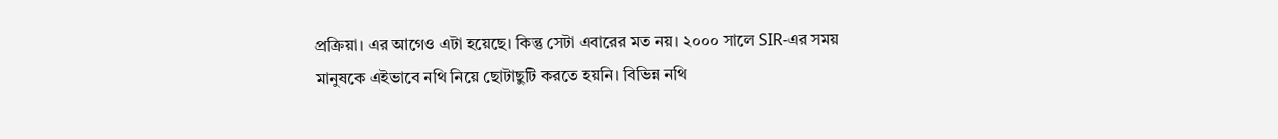প্রক্রিয়া। এর আগেও এটা হয়েছে। কিন্তু সেটা এবারের মত নয়। ২০০০ সালে SIR-এর সময় মানুষকে এইভাবে নথি নিয়ে ছোটাছুটি করতে হয়নি। বিভিন্ন নথি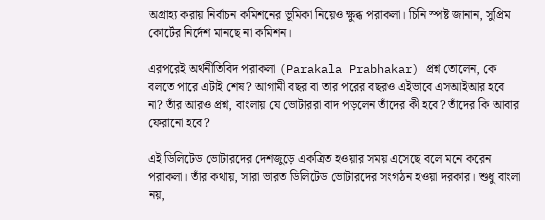অগ্রাহ্য করায় নির্বাচন কমিশনের ভূমিকা নিয়েও ক্ষুব্ধ পরাকলা। চিনি স্পষ্ট জানান, সুপ্রিম কোর্টের নির্দেশ মানছে না কমিশন।

এরপরেই অর্থনীতিবিদ পরাকলা (Parakala Prabhakar) প্রশ্ন তোলেন, কে বলতে পারে এটাই শেষ? আগামী বছর বা তার পরের বছরও এইভাবে এসআইআর হবে না? তাঁর আরও প্রশ্ন, বাংলায় যে ভোটাররা বাদ পড়লেন তাঁদের কী হবে? তাঁদের কি আবার ফেরানো হবে?

এই ডিলিটেড ভোটারদের দেশজুড়ে একত্রিত হওয়ার সময় এসেছে বলে মনে করেন পরাকলা। তাঁর কথায়, সারা ভারত ডিলিটেড ভোটারদের সংগঠন হওয়া দরকার। শুধু বাংলা নয়,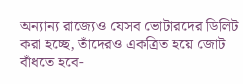অন্যান্য রাজ্যেও যেসব ভোটারদের ডিলিট করা হচ্ছে, তাঁদেরও একত্রিত হয়ে জোট বাঁধতে হবে-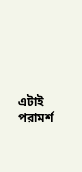এটাই পরামর্শ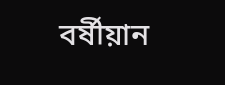বর্ষীয়ান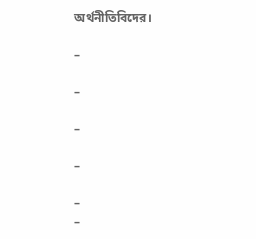অর্থনীতিবিদের।

–

–

–

–

–
–